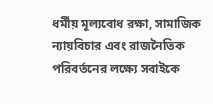ধর্মীয় মূল্যবোধ রক্ষা, সামাজিক ন্যায়বিচার এবং রাজনৈতিক পরিবর্তনের লক্ষ্যে সবাইকে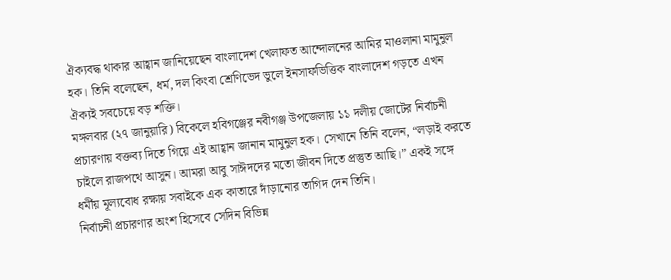ঐক্যবদ্ধ থাকার আহ্বান জানিয়েছেন বাংলাদেশ খেলাফত আন্দোলনের আমির মাওলানা মামুনুল হক। তিনি বলেছেন, ধর্ম, দল কিংবা শ্রেণিভেদ ভুলে ইনসাফভিত্তিক বাংলাদেশ গড়তে এখন ঐক্যই সবচেয়ে বড় শক্তি।
মঙ্গলবার (২৭ জানুয়ারি) বিকেলে হবিগঞ্জের নবীগঞ্জ উপজেলায় ১১ দলীয় জোটের নির্বাচনী প্রচারণায় বক্তব্য দিতে গিয়ে এই আহ্বান জানান মামুনুল হক। সেখানে তিনি বলেন, “লড়াই করতে চাইলে রাজপথে আসুন। আমরা আবু সাঈদদের মতো জীবন দিতে প্রস্তুত আছি।” একই সঙ্গে ধর্মীয় মূল্যবোধ রক্ষায় সবাইকে এক কাতারে দাঁড়ানোর তাগিদ দেন তিনি।
নির্বাচনী প্রচারণার অংশ হিসেবে সেদিন বিভিন্ন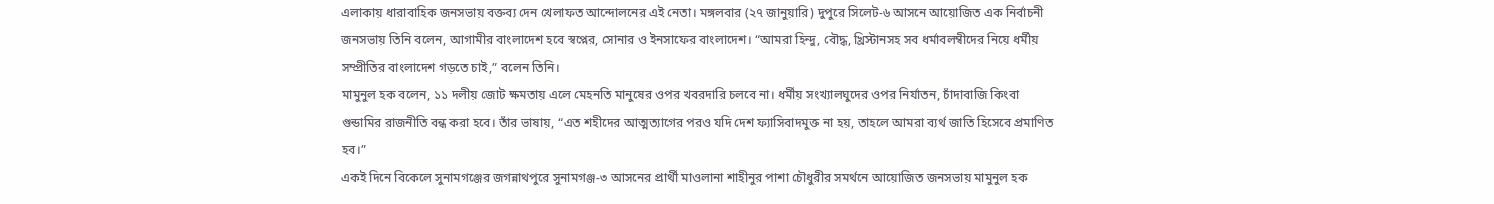এলাকায় ধারাবাহিক জনসভায় বক্তব্য দেন খেলাফত আন্দোলনের এই নেতা। মঙ্গলবার (২৭ জানুয়ারি) দুপুরে সিলেট-৬ আসনে আয়োজিত এক নির্বাচনী জনসভায় তিনি বলেন, আগামীর বাংলাদেশ হবে স্বপ্নের, সোনার ও ইনসাফের বাংলাদেশ। “আমরা হিন্দু, বৌদ্ধ, খ্রিস্টানসহ সব ধর্মাবলম্বীদের নিয়ে ধর্মীয় সম্প্রীতির বাংলাদেশ গড়তে চাই,” বলেন তিনি।
মামুনুল হক বলেন, ১১ দলীয় জোট ক্ষমতায় এলে মেহনতি মানুষের ওপর খবরদারি চলবে না। ধর্মীয় সংখ্যালঘুদের ওপর নির্যাতন, চাঁদাবাজি কিংবা গুন্ডামির রাজনীতি বন্ধ করা হবে। তাঁর ভাষায়, “এত শহীদের আত্মত্যাগের পরও যদি দেশ ফ্যাসিবাদমুক্ত না হয়, তাহলে আমরা ব্যর্থ জাতি হিসেবে প্রমাণিত হব।”
একই দিনে বিকেলে সুনামগঞ্জের জগন্নাথপুরে সুনামগঞ্জ-৩ আসনের প্রার্থী মাওলানা শাহীনুর পাশা চৌধুরীর সমর্থনে আয়োজিত জনসভায় মামুনুল হক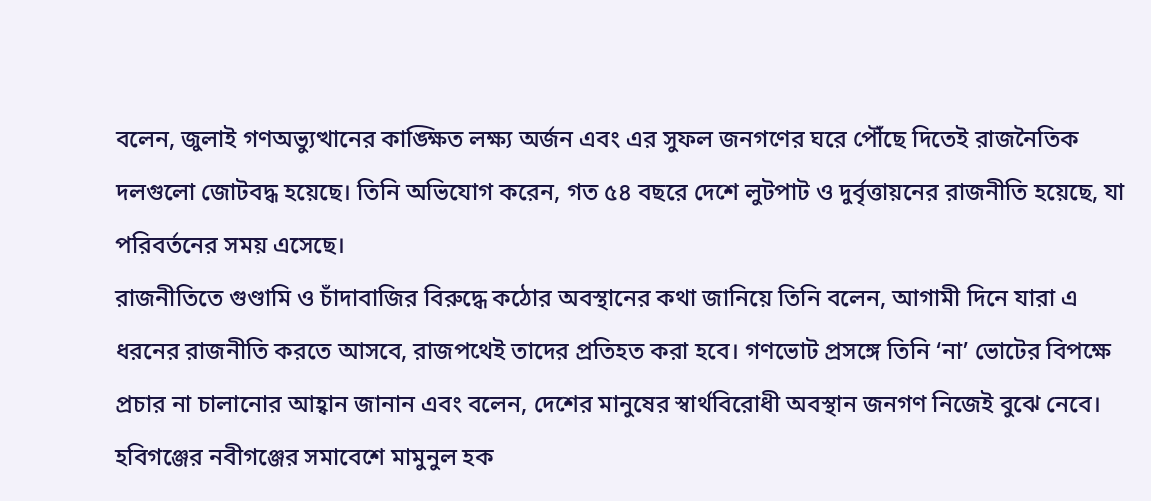বলেন, জুলাই গণঅভ্যুত্থানের কাঙ্ক্ষিত লক্ষ্য অর্জন এবং এর সুফল জনগণের ঘরে পৌঁছে দিতেই রাজনৈতিক দলগুলো জোটবদ্ধ হয়েছে। তিনি অভিযোগ করেন, গত ৫৪ বছরে দেশে লুটপাট ও দুর্বৃত্তায়নের রাজনীতি হয়েছে, যা পরিবর্তনের সময় এসেছে।
রাজনীতিতে গুণ্ডামি ও চাঁদাবাজির বিরুদ্ধে কঠোর অবস্থানের কথা জানিয়ে তিনি বলেন, আগামী দিনে যারা এ ধরনের রাজনীতি করতে আসবে, রাজপথেই তাদের প্রতিহত করা হবে। গণভোট প্রসঙ্গে তিনি ‘না’ ভোটের বিপক্ষে প্রচার না চালানোর আহ্বান জানান এবং বলেন, দেশের মানুষের স্বার্থবিরোধী অবস্থান জনগণ নিজেই বুঝে নেবে।
হবিগঞ্জের নবীগঞ্জের সমাবেশে মামুনুল হক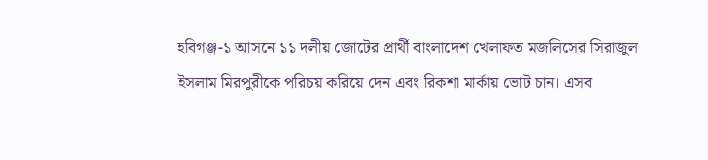হবিগঞ্জ-১ আসনে ১১ দলীয় জোটের প্রার্থী বাংলাদেশ খেলাফত মজলিসের সিরাজুল ইসলাম মিরপুরীকে পরিচয় করিয়ে দেন এবং রিকশা মার্কায় ভোট চান। এসব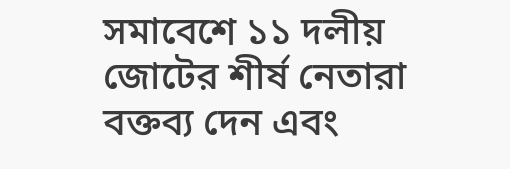সমাবেশে ১১ দলীয় জোটের শীর্ষ নেতারা বক্তব্য দেন এবং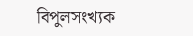বিপুলসংখ্যক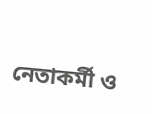নেতাকর্মী ও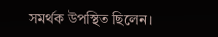সমর্থক উপস্থিত ছিলেন।